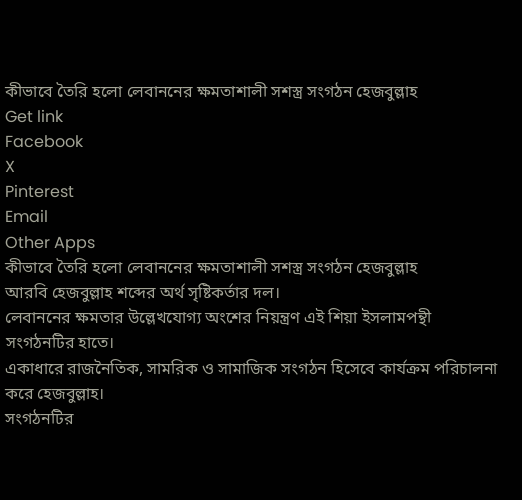কীভাবে তৈরি হলো লেবাননের ক্ষমতাশালী সশস্ত্র সংগঠন হেজবুল্লাহ
Get link
Facebook
X
Pinterest
Email
Other Apps
কীভাবে তৈরি হলো লেবাননের ক্ষমতাশালী সশস্ত্র সংগঠন হেজবুল্লাহ
আরবি হেজবুল্লাহ শব্দের অর্থ সৃষ্টিকর্তার দল।
লেবাননের ক্ষমতার উল্লেখযোগ্য অংশের নিয়ন্ত্রণ এই শিয়া ইসলামপন্থী সংগঠনটির হাতে।
একাধারে রাজনৈতিক, সামরিক ও সামাজিক সংগঠন হিসেবে কার্যক্রম পরিচালনা করে হেজবুল্লাহ।
সংগঠনটির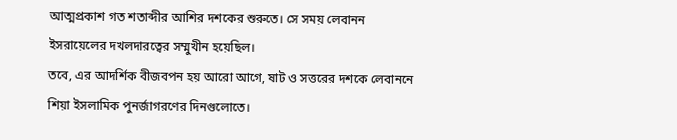আত্মপ্রকাশ গত শতাব্দীর আশির দশকের শুরুতে। সে সময় লেবানন ইসরায়েলের দখলদারত্বের সম্মুখীন হয়েছিল।
তবে, এর আদর্শিক বীজবপন হয় আরো আগে, ষাট ও সত্তরের দশকে লেবাননে শিয়া ইসলামিক পুনর্জাগরণের দিনগুলোতে।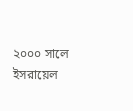২০০০ সালে ইসরায়েল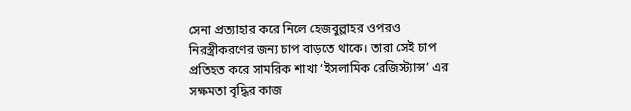সেনা প্রত্যাহার করে নিলে হেজবুল্লাহর ওপরও নিরস্ত্রীকরণের জন্য চাপ বাড়তে থাকে। তারা সেই চাপ প্রতিহত করে সামরিক শাখা ‘ইসলামিক রেজিস্ট্যান্স’ এর সক্ষমতা বৃদ্ধির কাজ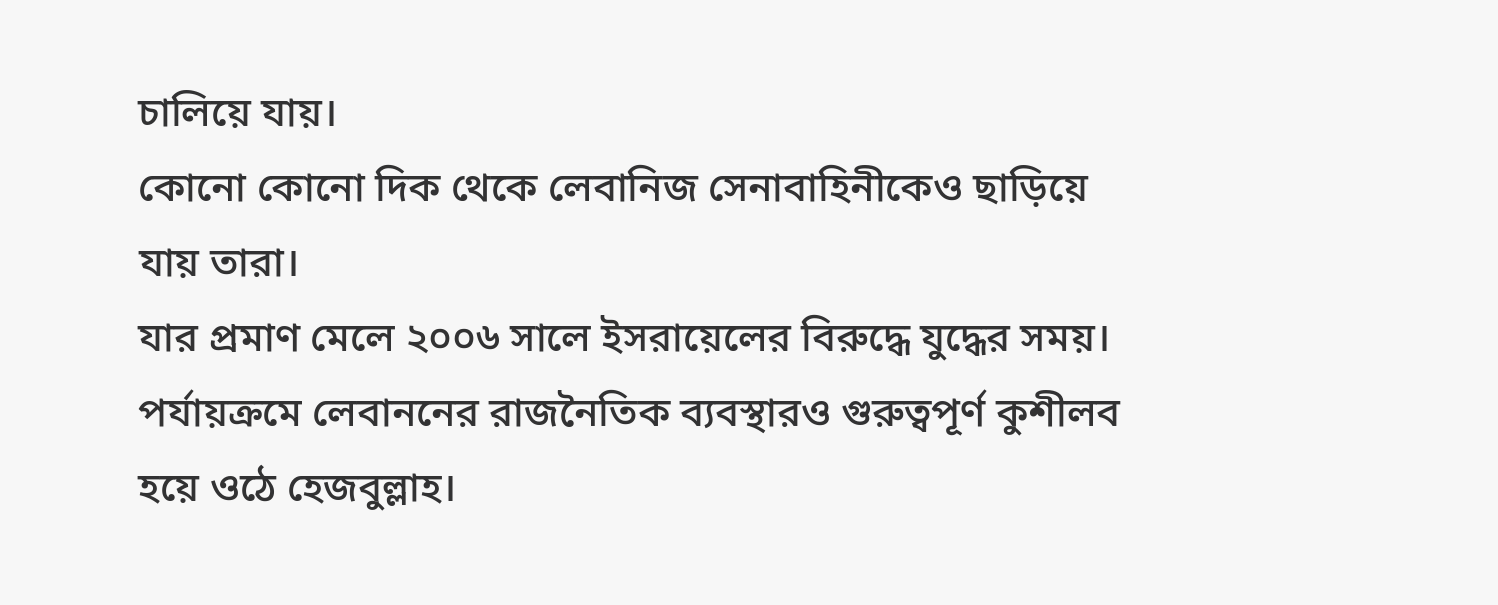চালিয়ে যায়।
কোনো কোনো দিক থেকে লেবানিজ সেনাবাহিনীকেও ছাড়িয়ে যায় তারা।
যার প্রমাণ মেলে ২০০৬ সালে ইসরায়েলের বিরুদ্ধে যুদ্ধের সময়।
পর্যায়ক্রমে লেবাননের রাজনৈতিক ব্যবস্থারও গুরুত্বপূর্ণ কুশীলব হয়ে ওঠে হেজবুল্লাহ।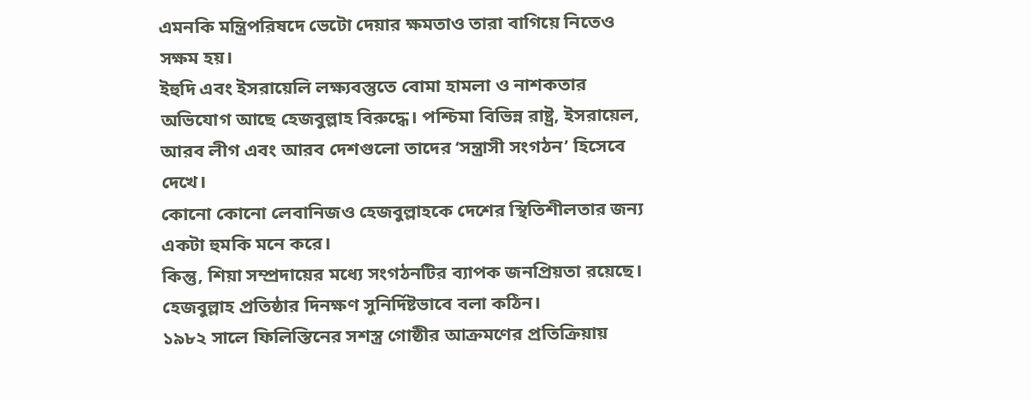এমনকি মন্ত্রিপরিষদে ভেটো দেয়ার ক্ষমতাও তারা বাগিয়ে নিতেও সক্ষম হয়।
ইহুদি এবং ইসরায়েলি লক্ষ্যবস্তুতে বোমা হামলা ও নাশকতার অভিযোগ আছে হেজবুল্লাহ বিরুদ্ধে। পশ্চিমা বিভিন্ন রাষ্ট্র, ইসরায়েল, আরব লীগ এবং আরব দেশগুলো তাদের ‘সন্ত্রাসী সংগঠন’ হিসেবে দেখে।
কোনো কোনো লেবানিজও হেজবুল্লাহকে দেশের স্থিতিশীলতার জন্য একটা হুমকি মনে করে।
কিন্তু, শিয়া সম্প্রদায়ের মধ্যে সংগঠনটির ব্যাপক জনপ্রিয়তা রয়েছে।
হেজবুল্লাহ প্রতিষ্ঠার দিনক্ষণ সুনির্দিষ্টভাবে বলা কঠিন।
১৯৮২ সালে ফিলিস্তিনের সশস্ত্র গোষ্ঠীর আক্রমণের প্রতিক্রিয়ায়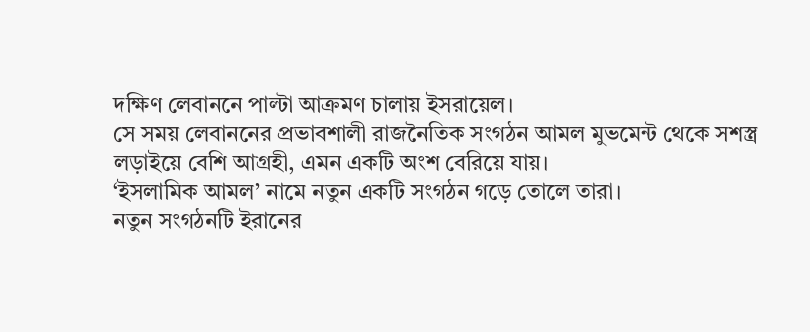দক্ষিণ লেবাননে পাল্টা আক্রমণ চালায় ইসরায়েল।
সে সময় লেবাননের প্রভাবশালী রাজনৈতিক সংগঠন আমল মুভমেন্ট থেকে সশস্ত্র লড়াইয়ে বেশি আগ্রহী, এমন একটি অংশ বেরিয়ে যায়।
‘ইসলামিক আমল’ নামে নতুন একটি সংগঠন গড়ে তোলে তারা।
নতুন সংগঠনটি ইরানের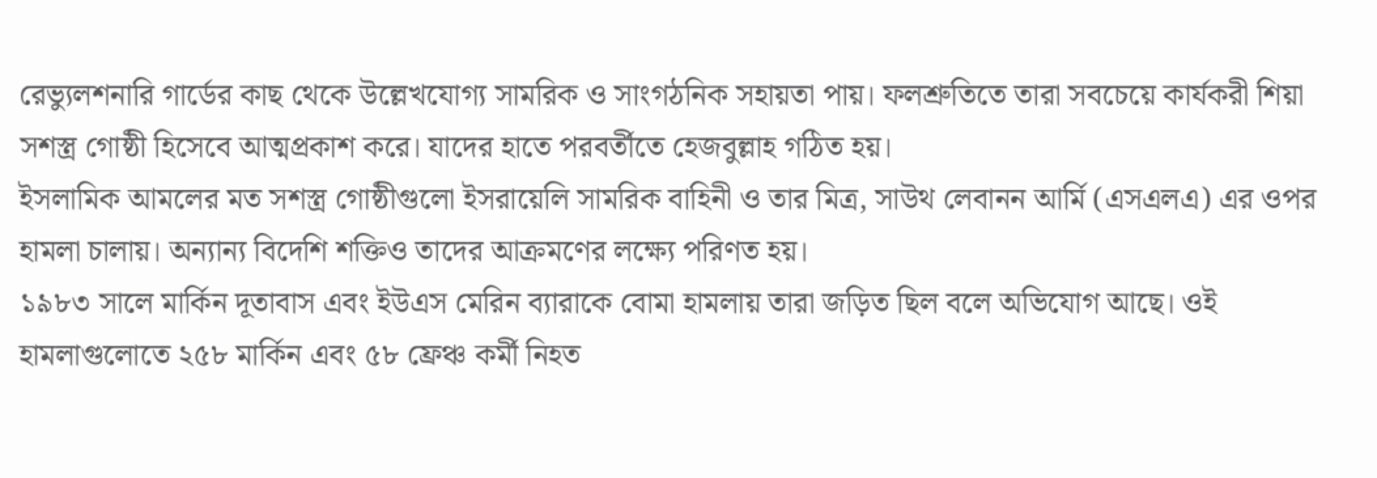রেভ্যুলশনারি গার্ডের কাছ থেকে উল্লেখযোগ্য সামরিক ও সাংগঠনিক সহায়তা পায়। ফলশ্রুতিতে তারা সবচেয়ে কার্যকরী শিয়া সশস্ত্র গোষ্ঠী হিসেবে আত্মপ্রকাশ করে। যাদের হাতে পরবর্তীতে হেজবুল্লাহ গঠিত হয়।
ইসলামিক আমলের মত সশস্ত্র গোষ্ঠীগুলো ইসরায়েলি সামরিক বাহিনী ও তার মিত্র, সাউথ লেবানন আর্মি (এসএলএ) এর ওপর হামলা চালায়। অন্যান্য বিদেশি শক্তিও তাদের আক্রমণের লক্ষ্যে পরিণত হয়।
১৯৮৩ সালে মার্কিন দূতাবাস এবং ইউএস মেরিন ব্যারাকে বোমা হামলায় তারা জড়িত ছিল বলে অভিযোগ আছে। ওই হামলাগুলোতে ২৫৮ মার্কিন এবং ৫৮ ফ্রেঞ্চ কর্মী নিহত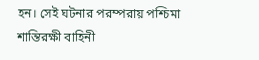হন। সেই ঘটনার পরম্পরায় পশ্চিমা শান্তিরক্ষী বাহিনী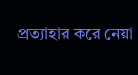প্রত্যাহার করে নেয়া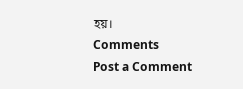হয়।
Comments
Post a Comment